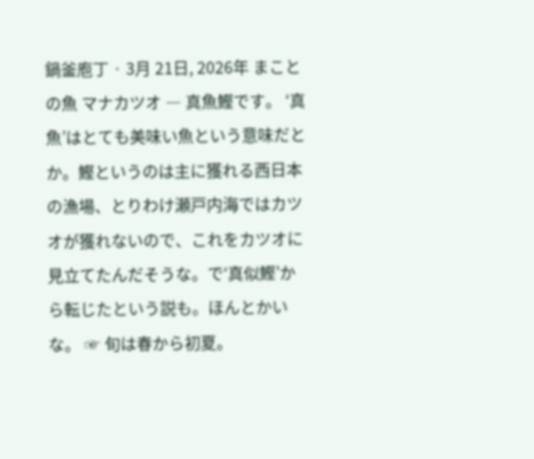鍋釜庖丁 · 3月 21日, 2026年 まことの魚 マナカツオ ― 真魚鰹です。 ‘真魚’はとても美味い魚という意味だとか。鰹というのは主に獲れる西日本の漁場、とりわけ瀬戸内海ではカツオが獲れないので、これをカツオに見立てたんだそうな。で‘真似鰹’から転じたという説も。ほんとかいな。 ☞ 旬は春から初夏。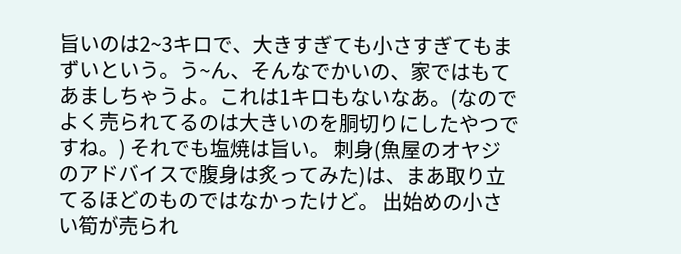旨いのは2~3キロで、大きすぎても小さすぎてもまずいという。う~ん、そんなでかいの、家ではもてあましちゃうよ。これは1キロもないなあ。(なのでよく売られてるのは大きいのを胴切りにしたやつですね。) それでも塩焼は旨い。 刺身(魚屋のオヤジのアドバイスで腹身は炙ってみた)は、まあ取り立てるほどのものではなかったけど。 出始めの小さい筍が売られ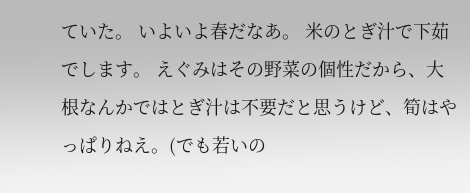ていた。 いよいよ春だなあ。 米のとぎ汁で下茹でします。 えぐみはその野菜の個性だから、大根なんかではとぎ汁は不要だと思うけど、筍はやっぱりねえ。(でも若いの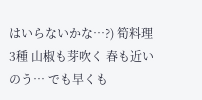はいらないかな…?) 筍料理3種 山椒も芽吹く 春も近いのう… でも早くも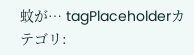蚊が… tagPlaceholderカテゴリ: